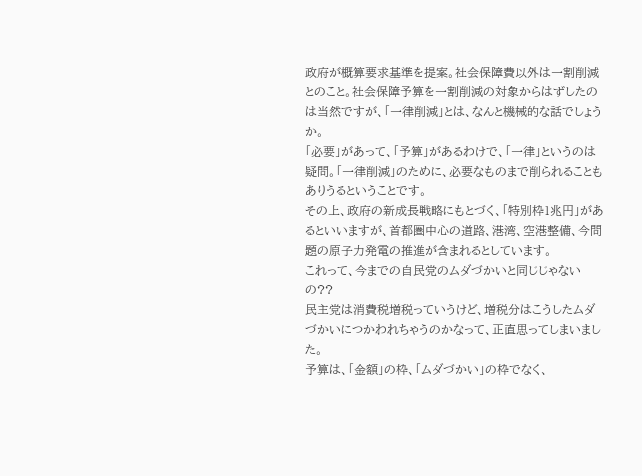政府が概算要求基準を提案。社会保障費以外は一割削減とのこと。社会保障予算を一割削減の対象からはずしたのは当然ですが、「一律削減」とは、なんと機械的な話でしょうか。
「必要」があって、「予算」があるわけで、「一律」というのは疑問。「一律削減」のために、必要なものまで削られることもありうるということです。
その上、政府の新成長戦略にもとづく、「特別枠1兆円」があるといいますが、首都圏中心の道路、港湾、空港整備、今問題の原子力発電の推進が含まれるとしています。
これって、今までの自民党のムダづかいと同じじゃないの??
民主党は消費税増税っていうけど、増税分はこうしたムダづかいにつかわれちゃうのかなって、正直思ってしまいました。
予算は、「金額」の枠、「ムダづかい」の枠でなく、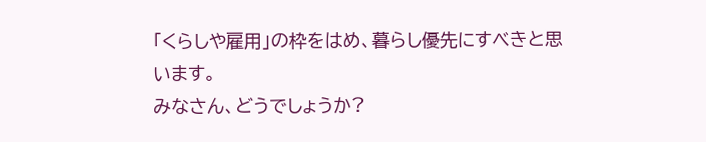「くらしや雇用」の枠をはめ、暮らし優先にすべきと思います。
みなさん、どうでしょうか?